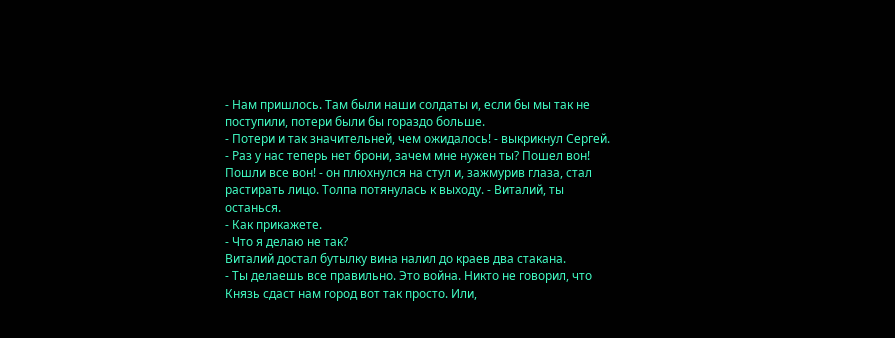- Нам пришлось. Там были наши солдаты и, если бы мы так не поступили, потери были бы гораздо больше.
- Потери и так значительней, чем ожидалось! - выкрикнул Сергей. - Раз у нас теперь нет брони, зачем мне нужен ты? Пошел вон! Пошли все вон! - он плюхнулся на стул и, зажмурив глаза, стал растирать лицо. Толпа потянулась к выходу. - Виталий, ты останься.
- Как прикажете.
- Что я делаю не так?
Виталий достал бутылку вина налил до краев два стакана.
- Ты делаешь все правильно. Это война. Никто не говорил, что Князь сдаст нам город вот так просто. Или,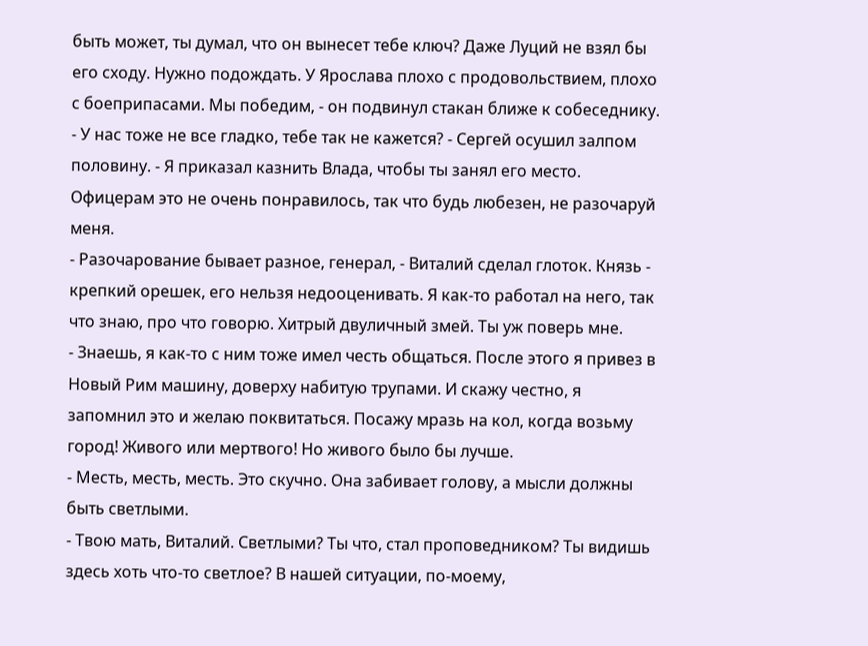быть может, ты думал, что он вынесет тебе ключ? Даже Луций не взял бы его сходу. Нужно подождать. У Ярослава плохо с продовольствием, плохо с боеприпасами. Мы победим, - он подвинул стакан ближе к собеседнику.
- У нас тоже не все гладко, тебе так не кажется? - Сергей осушил залпом половину. - Я приказал казнить Влада, чтобы ты занял его место. Офицерам это не очень понравилось, так что будь любезен, не разочаруй меня.
- Разочарование бывает разное, генерал, - Виталий сделал глоток. Князь - крепкий орешек, его нельзя недооценивать. Я как-то работал на него, так что знаю, про что говорю. Хитрый двуличный змей. Ты уж поверь мне.
- Знаешь, я как-то с ним тоже имел честь общаться. После этого я привез в Новый Рим машину, доверху набитую трупами. И скажу честно, я запомнил это и желаю поквитаться. Посажу мразь на кол, когда возьму город! Живого или мертвого! Но живого было бы лучше.
- Месть, месть, месть. Это скучно. Она забивает голову, а мысли должны быть светлыми.
- Твою мать, Виталий. Светлыми? Ты что, стал проповедником? Ты видишь здесь хоть что-то светлое? В нашей ситуации, по-моему,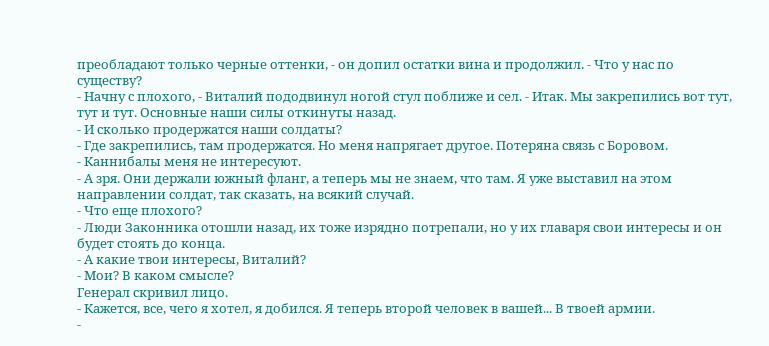преобладают только черные оттенки, - он допил остатки вина и продолжил. - Что у нас по существу?
- Начну с плохого, - Виталий пододвинул ногой стул поближе и сел. - Итак. Мы закрепились вот тут, тут и тут. Основные наши силы откинуты назад.
- И сколько продержатся наши солдаты?
- Где закрепились, там продержатся. Но меня напрягает другое. Потеряна связь с Боровом.
- Каннибалы меня не интересуют.
- А зря. Они держали южный фланг, а теперь мы не знаем, что там. Я уже выставил на этом направлении солдат, так сказать, на всякий случай.
- Что еще плохого?
- Люди Законника отошли назад, их тоже изрядно потрепали, но у их главаря свои интересы и он будет стоять до конца.
- А какие твои интересы, Виталий?
- Мои? В каком смысле?
Генерал скривил лицо.
- Кажется, все, чего я хотел, я добился. Я теперь второй человек в вашей... В твоей армии.
-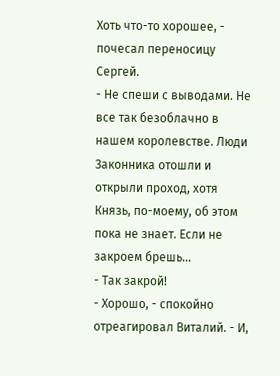Хоть что-то хорошее, - почесал переносицу Сергей.
- Не спеши с выводами. Не все так безоблачно в нашем королевстве. Люди Законника отошли и открыли проход, хотя Князь, по-моему, об этом пока не знает. Если не закроем брешь...
- Так закрой!
- Хорошо, - спокойно отреагировал Виталий. - И,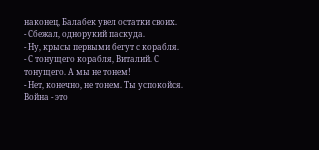наконец, Балабек увел остатки своих.
- Сбежал, однорукий паскуда.
- Ну, крысы первыми бегут с корабля.
- С тонущего корабля, Виталий. С тонущего. А мы не тонем!
- Нет, конечно, не тонем. Ты успокойся. Война - это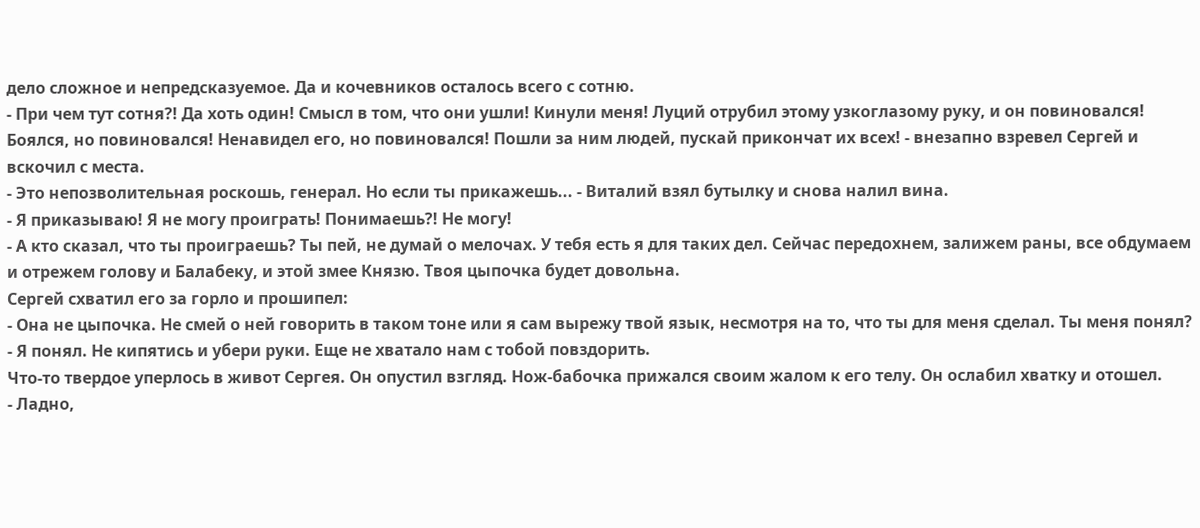дело сложное и непредсказуемое. Да и кочевников осталось всего с сотню.
- При чем тут сотня?! Да хоть один! Смысл в том, что они ушли! Кинули меня! Луций отрубил этому узкоглазому руку, и он повиновался! Боялся, но повиновался! Ненавидел его, но повиновался! Пошли за ним людей, пускай прикончат их всех! - внезапно взревел Сергей и вскочил с места.
- Это непозволительная роскошь, генерал. Но если ты прикажешь... - Виталий взял бутылку и снова налил вина.
- Я приказываю! Я не могу проиграть! Понимаешь?! Не могу!
- А кто сказал, что ты проиграешь? Ты пей, не думай о мелочах. У тебя есть я для таких дел. Сейчас передохнем, залижем раны, все обдумаем и отрежем голову и Балабеку, и этой змее Князю. Твоя цыпочка будет довольна.
Сергей схватил его за горло и прошипел:
- Она не цыпочка. Не смей о ней говорить в таком тоне или я сам вырежу твой язык, несмотря на то, что ты для меня сделал. Ты меня понял?
- Я понял. Не кипятись и убери руки. Еще не хватало нам с тобой повздорить.
Что-то твердое уперлось в живот Сергея. Он опустил взгляд. Нож-бабочка прижался своим жалом к его телу. Он ослабил хватку и отошел.
- Ладно,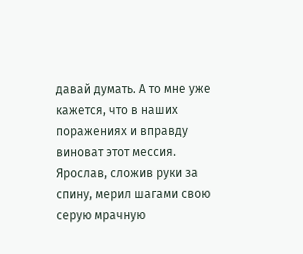давай думать. А то мне уже кажется, что в наших поражениях и вправду виноват этот мессия.
Ярослав, сложив руки за спину, мерил шагами свою серую мрачную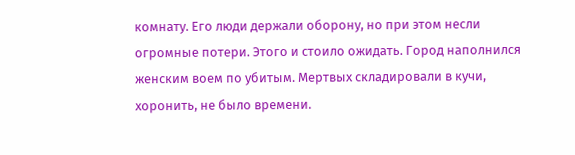комнату. Его люди держали оборону, но при этом несли огромные потери. Этого и стоило ожидать. Город наполнился женским воем по убитым. Мертвых складировали в кучи, хоронить, не было времени.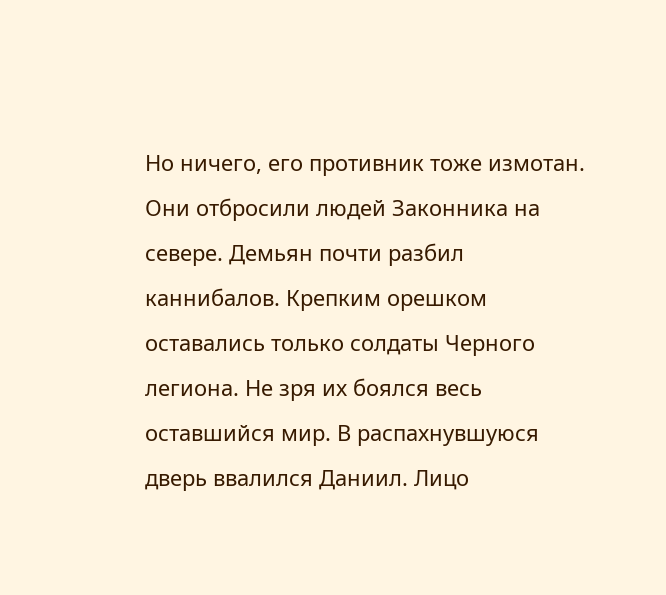Но ничего, его противник тоже измотан. Они отбросили людей Законника на севере. Демьян почти разбил каннибалов. Крепким орешком оставались только солдаты Черного легиона. Не зря их боялся весь оставшийся мир. В распахнувшуюся дверь ввалился Даниил. Лицо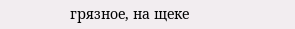грязное, на щеке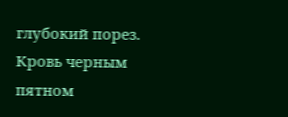глубокий порез. Кровь черным пятном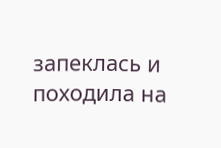запеклась и походила на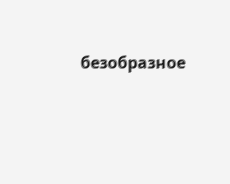безобразное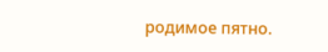родимое пятно.